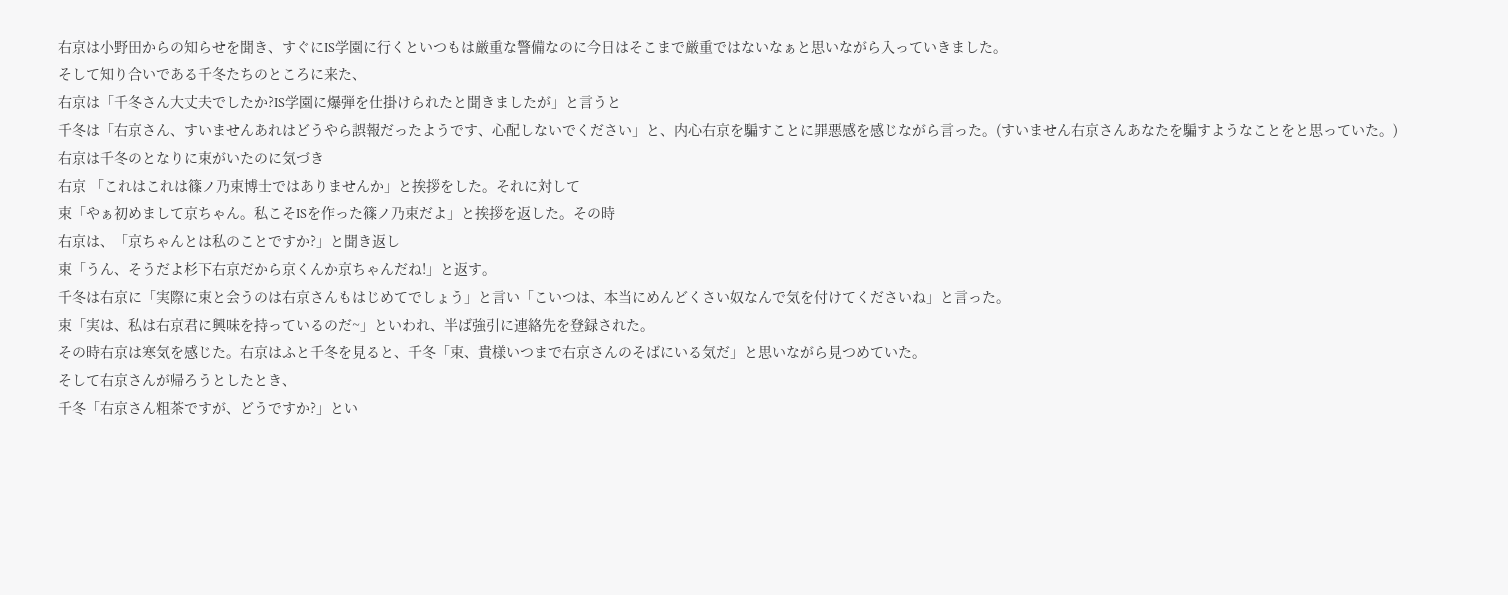右京は小野田からの知らせを聞き、すぐにIS学園に行くといつもは厳重な警備なのに今日はそこまで厳重ではないなぁと思いながら入っていきました。
そして知り合いである千冬たちのところに来た、
右京は「千冬さん大丈夫でしたか?IS学園に爆弾を仕掛けられたと聞きましたが」と言うと
千冬は「右京さん、すいませんあれはどうやら誤報だったようです、心配しないでください」と、内心右京を騙すことに罪悪感を感じながら言った。(すいません右京さんあなたを騙すようなことをと思っていた。)
右京は千冬のとなりに束がいたのに気づき
右京 「これはこれは篠ノ乃束博士ではありませんか」と挨拶をした。それに対して
束「やぁ初めまして京ちゃん。私こそISを作った篠ノ乃束だよ」と挨拶を返した。その時
右京は、「京ちゃんとは私のことですか?」と聞き返し
束「うん、そうだよ杉下右京だから京くんか京ちゃんだね!」と返す。
千冬は右京に「実際に束と会うのは右京さんもはじめてでしょう」と言い「こいつは、本当にめんどくさい奴なんで気を付けてくださいね」と言った。
束「実は、私は右京君に興味を持っているのだ~」といわれ、半ば強引に連絡先を登録された。
その時右京は寒気を感じた。右京はふと千冬を見ると、千冬「束、貴様いつまで右京さんのそばにいる気だ」と思いながら見つめていた。
そして右京さんが帰ろうとしたとき、
千冬「右京さん粗茶ですが、どうですか?」とい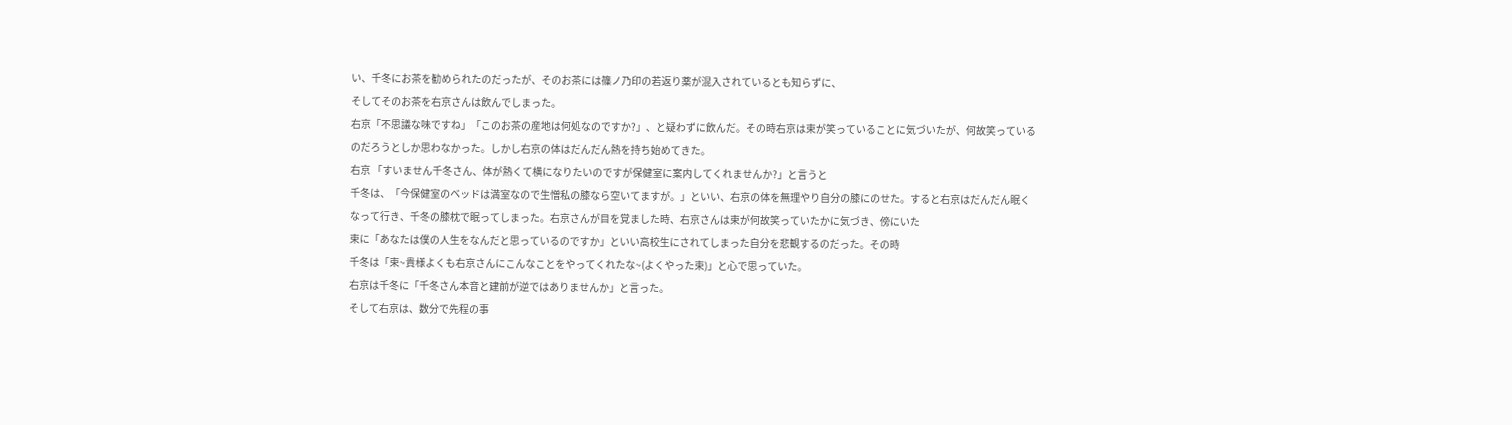い、千冬にお茶を勧められたのだったが、そのお茶には篠ノ乃印の若返り薬が混入されているとも知らずに、
そしてそのお茶を右京さんは飲んでしまった。
右京「不思議な味ですね」「このお茶の産地は何処なのですか?」、と疑わずに飲んだ。その時右京は束が笑っていることに気づいたが、何故笑っているのだろうとしか思わなかった。しかし右京の体はだんだん熱を持ち始めてきた。
右京 「すいません千冬さん、体が熱くて横になりたいのですが保健室に案内してくれませんか?」と言うと
千冬は、「今保健室のベッドは満室なので生憎私の膝なら空いてますが。」といい、右京の体を無理やり自分の膝にのせた。すると右京はだんだん眠くなって行き、千冬の膝枕で眠ってしまった。右京さんが目を覚ました時、右京さんは束が何故笑っていたかに気づき、傍にいた
束に「あなたは僕の人生をなんだと思っているのですか」といい高校生にされてしまった自分を悲観するのだった。その時
千冬は「束~貴様よくも右京さんにこんなことをやってくれたな~(よくやった束)」と心で思っていた。
右京は千冬に「千冬さん本音と建前が逆ではありませんか」と言った。
そして右京は、数分で先程の事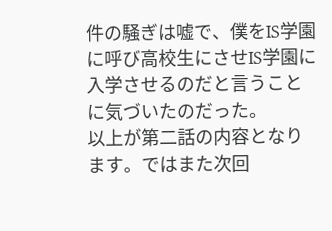件の騒ぎは嘘で、僕をIS学園に呼び高校生にさせIS学園に入学させるのだと言うことに気づいたのだった。
以上が第二話の内容となります。ではまた次回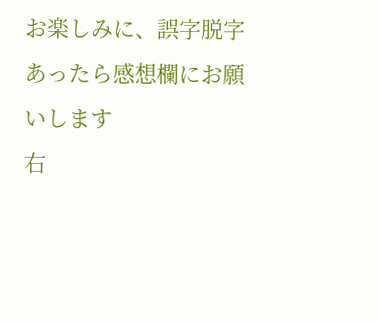お楽しみに、誤字脱字あったら感想欄にお願いします
右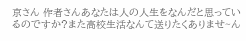京さん 作者さんあなたは人の人生をなんだと思っているのですか?また高校生活なんて送りたくありませ~ん